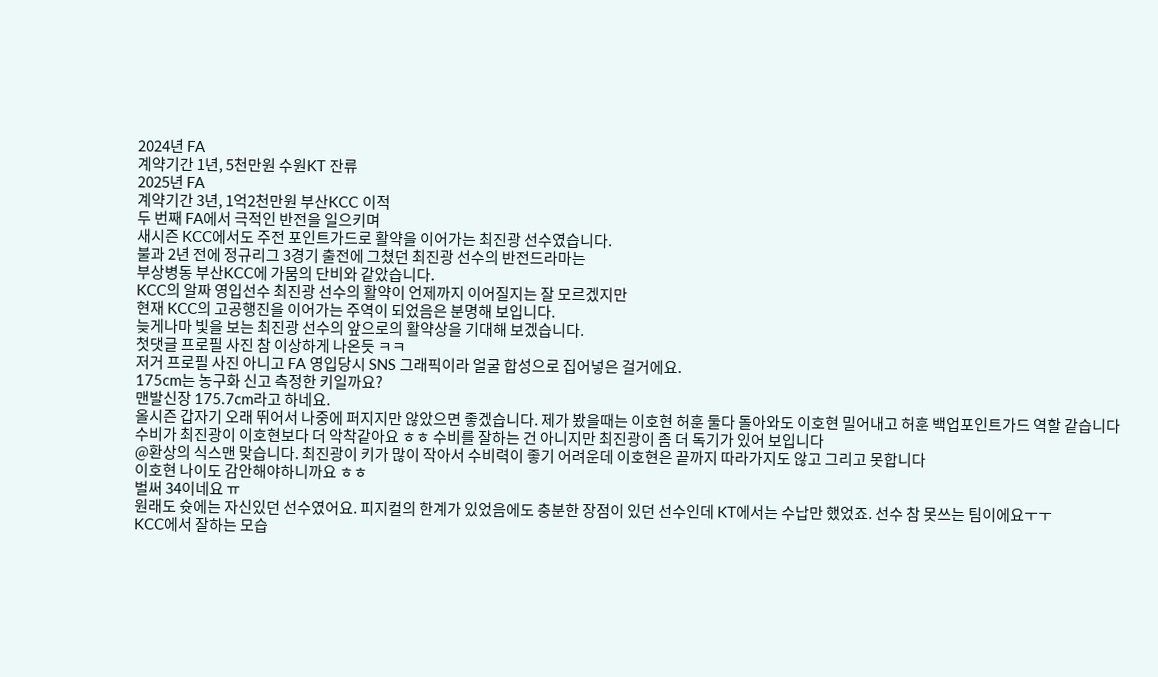2024년 FA
계약기간 1년, 5천만원 수원KT 잔류
2025년 FA
계약기간 3년, 1억2천만원 부산KCC 이적
두 번째 FA에서 극적인 반전을 일으키며
새시즌 KCC에서도 주전 포인트가드로 활약을 이어가는 최진광 선수였습니다.
불과 2년 전에 정규리그 3경기 출전에 그쳤던 최진광 선수의 반전드라마는
부상병동 부산KCC에 가뭄의 단비와 같았습니다.
KCC의 알짜 영입선수 최진광 선수의 활약이 언제까지 이어질지는 잘 모르겠지만
현재 KCC의 고공행진을 이어가는 주역이 되었음은 분명해 보입니다.
늦게나마 빛을 보는 최진광 선수의 앞으로의 활약상을 기대해 보겠습니다.
첫댓글 프로필 사진 참 이상하게 나온듯 ㅋㅋ
저거 프로필 사진 아니고 FA 영입당시 SNS 그래픽이라 얼굴 합성으로 집어넣은 걸거에요.
175cm는 농구화 신고 측정한 키일까요?
맨발신장 175.7cm라고 하네요.
올시즌 갑자기 오래 뛰어서 나중에 퍼지지만 않았으면 좋겠습니다. 제가 봤을때는 이호현 허훈 둘다 돌아와도 이호현 밀어내고 허훈 백업포인트가드 역할 같습니다
수비가 최진광이 이호현보다 더 악착같아요 ㅎㅎ 수비를 잘하는 건 아니지만 최진광이 좀 더 독기가 있어 보입니다
@환상의 식스맨 맞습니다. 최진광이 키가 많이 작아서 수비력이 좋기 어려운데 이호현은 끝까지 따라가지도 않고 그리고 못합니다
이호현 나이도 감안해야하니까요 ㅎㅎ
벌써 34이네요 ㅠ
원래도 슛에는 자신있던 선수였어요. 피지컬의 한계가 있었음에도 충분한 장점이 있던 선수인데 KT에서는 수납만 했었죠. 선수 참 못쓰는 팀이에요ㅜㅜ
KCC에서 잘하는 모습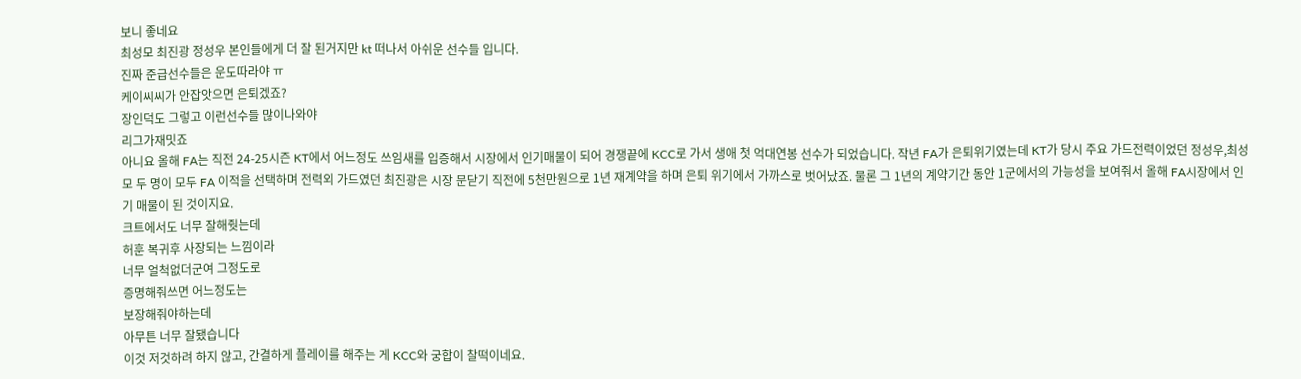보니 좋네요
최성모 최진광 정성우 본인들에게 더 잘 된거지만 kt 떠나서 아쉬운 선수들 입니다.
진짜 준급선수들은 운도따라야 ㅠ
케이씨씨가 안잡앗으면 은퇴겠죠?
장인덕도 그렇고 이런선수들 많이나와야
리그가재밋죠
아니요 올해 FA는 직전 24-25시즌 KT에서 어느정도 쓰임새를 입증해서 시장에서 인기매물이 되어 경쟁끝에 KCC로 가서 생애 첫 억대연봉 선수가 되었습니다. 작년 FA가 은퇴위기였는데 KT가 당시 주요 가드전력이었던 정성우,최성모 두 명이 모두 FA 이적을 선택하며 전력외 가드였던 최진광은 시장 문닫기 직전에 5천만원으로 1년 재계약을 하며 은퇴 위기에서 가까스로 벗어났죠. 물론 그 1년의 계약기간 동안 1군에서의 가능성을 보여줘서 올해 FA시장에서 인기 매물이 된 것이지요.
크트에서도 너무 잘해줫는데
허훈 복귀후 사장되는 느낌이라
너무 얼척없더군여 그정도로
증명해줘쓰면 어느정도는
보장해줘야하는데
아무튼 너무 잘됐습니다
이것 저것하려 하지 않고, 간결하게 플레이를 해주는 게 KCC와 궁합이 찰떡이네요.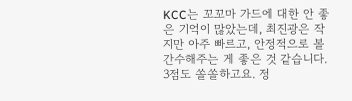KCC는 꼬꼬마 가드에 대한 안 좋은 기억이 많았는데, 최진광은 작지만 아주 빠르고, 안정적으로 볼 간수해주는 게 좋은 것 같습니다.
3점도 쏠쏠하고요. 정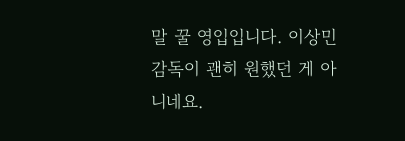말 꿀 영입입니다. 이상민 감독이 괜히 원했던 게 아니네요.